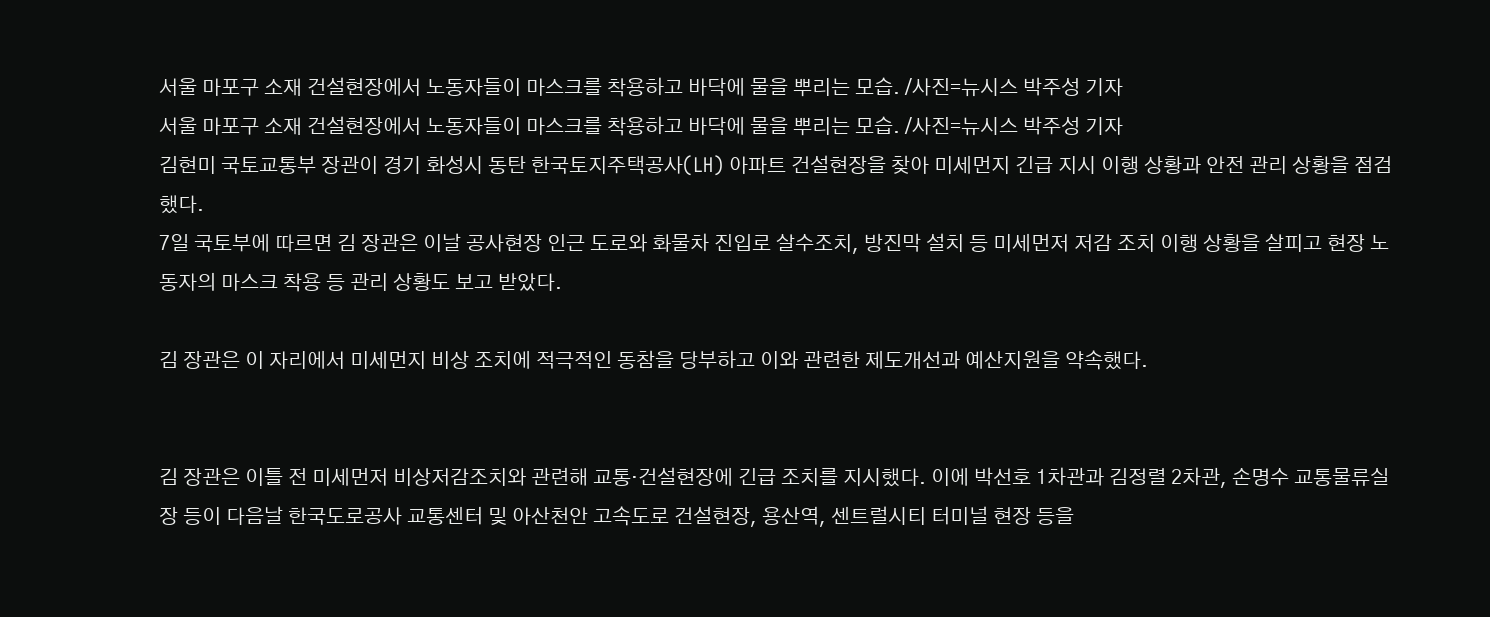서울 마포구 소재 건설현장에서 노동자들이 마스크를 착용하고 바닥에 물을 뿌리는 모습. /사진=뉴시스 박주성 기자
서울 마포구 소재 건설현장에서 노동자들이 마스크를 착용하고 바닥에 물을 뿌리는 모습. /사진=뉴시스 박주성 기자
김현미 국토교통부 장관이 경기 화성시 동탄 한국토지주택공사(LH) 아파트 건설현장을 찾아 미세먼지 긴급 지시 이행 상황과 안전 관리 상황을 점검했다.
7일 국토부에 따르면 김 장관은 이날 공사현장 인근 도로와 화물차 진입로 살수조치, 방진막 설치 등 미세먼저 저감 조치 이행 상황을 살피고 현장 노동자의 마스크 착용 등 관리 상황도 보고 받았다.

김 장관은 이 자리에서 미세먼지 비상 조치에 적극적인 동참을 당부하고 이와 관련한 제도개선과 예산지원을 약속했다.


김 장관은 이틀 전 미세먼저 비상저감조치와 관련해 교통·건설현장에 긴급 조치를 지시했다. 이에 박선호 1차관과 김정렬 2차관, 손명수 교통물류실장 등이 다음날 한국도로공사 교통센터 및 아산천안 고속도로 건설현장, 용산역, 센트럴시티 터미널 현장 등을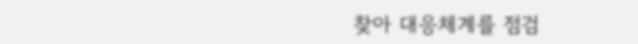찾아 대응체계를 점검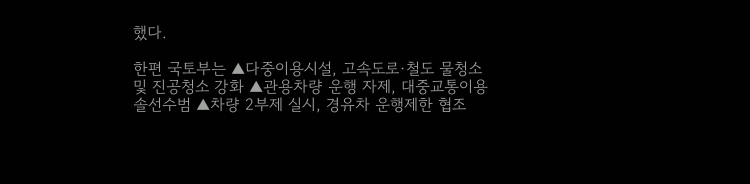했다.

한편 국토부는 ▲다중이용시설, 고속도로·철도 물청소 및 진공청소 강화 ▲관용차량 운행 자제, 대중교통이용 솔선수범 ▲차량 2부제 실시, 경유차 운행제한 협조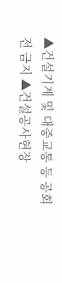▲건설기계 및 대중교통 등 공회전 금지 ▲건설공사현장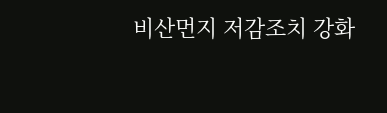비산먼지 저감조치 강화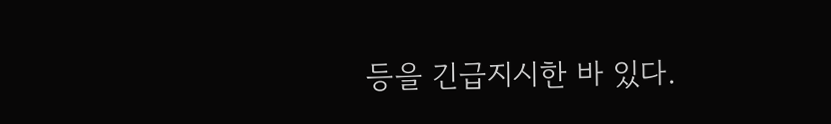등을 긴급지시한 바 있다.